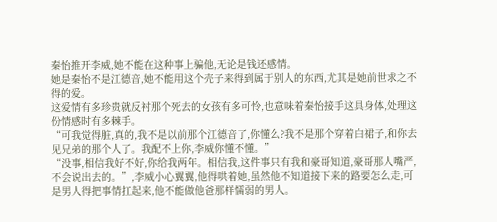秦怡推开李威,她不能在这种事上骗他,无论是钱还感情。
她是秦怡不是江德音,她不能用这个壳子来得到属于别人的东西,尤其是她前世求之不得的爱。
这爱情有多珍贵就反衬那个死去的女孩有多可怜,也意味着秦怡接手这具身体,处理这份情感时有多棘手。
“可我觉得脏,真的,我不是以前那个江德音了,你懂么?我不是那个穿着白裙子,和你去见兄弟的那个人了。我配不上你,李威你懂不懂。”
“没事,相信我好不好,你给我两年。相信我,这件事只有我和豪哥知道,豪哥那人嘴严,不会说出去的。”,李威小心翼翼,他得哄着她,虽然他不知道接下来的路要怎么走,可是男人得把事情扛起来,他不能做他爸那样懦弱的男人。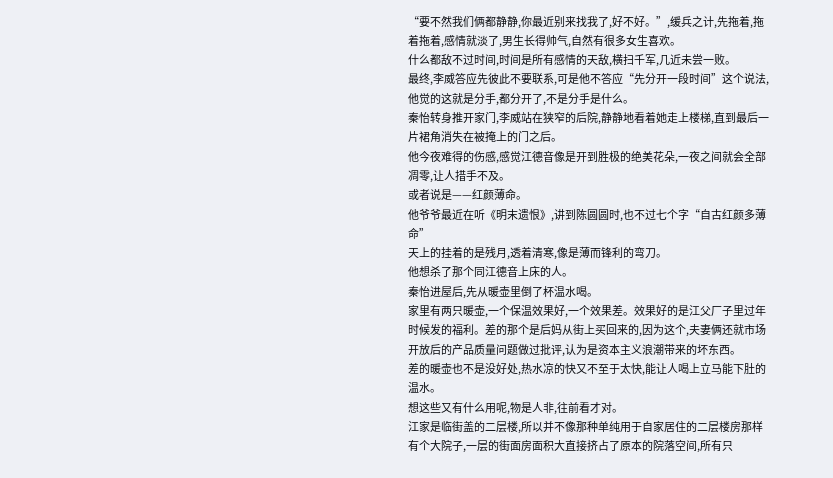“要不然我们俩都静静,你最近别来找我了,好不好。”,缓兵之计,先拖着,拖着拖着,感情就淡了,男生长得帅气,自然有很多女生喜欢。
什么都敌不过时间,时间是所有感情的天敌,横扫千军,几近未尝一败。
最终,李威答应先彼此不要联系,可是他不答应“先分开一段时间”这个说法,他觉的这就是分手,都分开了,不是分手是什么。
秦怡转身推开家门,李威站在狭窄的后院,静静地看着她走上楼梯,直到最后一片裙角消失在被掩上的门之后。
他今夜难得的伤感,感觉江德音像是开到胜极的绝美花朵,一夜之间就会全部凋零,让人措手不及。
或者说是——红颜薄命。
他爷爷最近在听《明末遗恨》,讲到陈圆圆时,也不过七个字“自古红颜多薄命”
天上的挂着的是残月,透着清寒,像是薄而锋利的弯刀。
他想杀了那个同江德音上床的人。
秦怡进屋后,先从暖壶里倒了杯温水喝。
家里有两只暖壶,一个保温效果好,一个效果差。效果好的是江父厂子里过年时候发的福利。差的那个是后妈从街上买回来的,因为这个,夫妻俩还就市场开放后的产品质量问题做过批评,认为是资本主义浪潮带来的坏东西。
差的暖壶也不是没好处,热水凉的快又不至于太快,能让人喝上立马能下肚的温水。
想这些又有什么用呢,物是人非,往前看才对。
江家是临街盖的二层楼,所以并不像那种单纯用于自家居住的二层楼房那样有个大院子,一层的街面房面积大直接挤占了原本的院落空间,所有只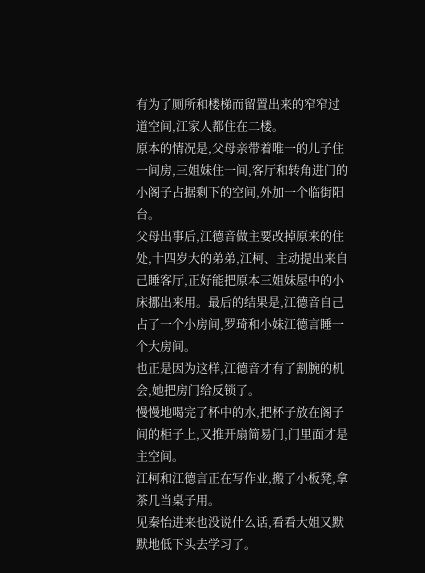有为了厕所和楼梯而留置出来的窄窄过道空间,江家人都住在二楼。
原本的情况是,父母亲带着唯一的儿子住一间房,三姐妹住一间,客厅和转角进门的小阁子占据剩下的空间,外加一个临街阳台。
父母出事后,江德音做主要改掉原来的住处,十四岁大的弟弟,江柯、主动提出来自己睡客厅,正好能把原本三姐妹屋中的小床挪出来用。最后的结果是,江德音自己占了一个小房间,罗琦和小妹江德言睡一个大房间。
也正是因为这样,江德音才有了割腕的机会,她把房门给反锁了。
慢慢地喝完了杯中的水,把杯子放在阁子间的柜子上,又推开扇简易门,门里面才是主空间。
江柯和江德言正在写作业,搬了小板凳,拿茶几当桌子用。
见秦怡进来也没说什么话,看看大姐又默默地低下头去学习了。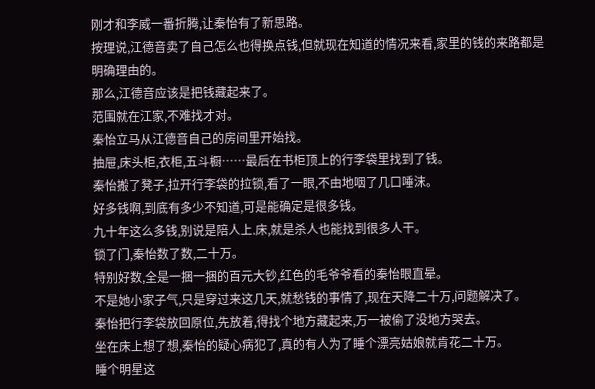刚才和李威一番折腾,让秦怡有了新思路。
按理说,江德音卖了自己怎么也得换点钱,但就现在知道的情况来看,家里的钱的来路都是明确理由的。
那么,江德音应该是把钱藏起来了。
范围就在江家,不难找才对。
秦怡立马从江德音自己的房间里开始找。
抽屉,床头柜,衣柜,五斗橱……最后在书柜顶上的行李袋里找到了钱。
秦怡搬了凳子,拉开行李袋的拉锁,看了一眼,不由地咽了几口唾沫。
好多钱啊,到底有多少不知道,可是能确定是很多钱。
九十年这么多钱,别说是陪人上.床,就是杀人也能找到很多人干。
锁了门,秦怡数了数,二十万。
特别好数,全是一捆一捆的百元大钞,红色的毛爷爷看的秦怡眼直晕。
不是她小家子气,只是穿过来这几天,就愁钱的事情了,现在天降二十万,问题解决了。
秦怡把行李袋放回原位,先放着,得找个地方藏起来,万一被偷了没地方哭去。
坐在床上想了想,秦怡的疑心病犯了,真的有人为了睡个漂亮姑娘就肯花二十万。
睡个明星这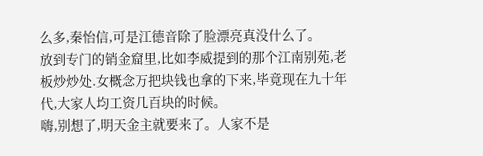么多,秦怡信,可是江德音除了脸漂亮真没什么了。
放到专门的销金窟里,比如李威提到的那个江南别苑,老板炒炒处.女概念万把块钱也拿的下来,毕竟现在九十年代,大家人均工资几百块的时候。
嗨,别想了,明天金主就要来了。人家不是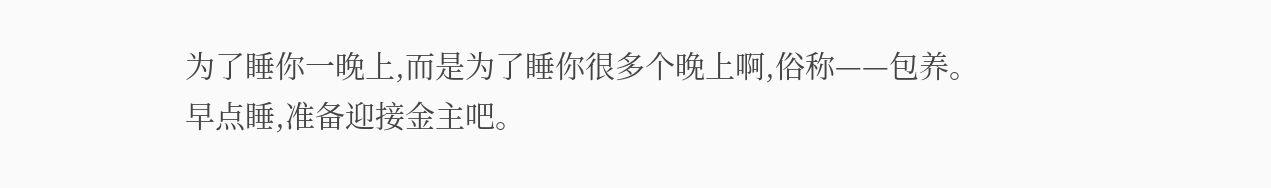为了睡你一晚上,而是为了睡你很多个晚上啊,俗称——包养。
早点睡,准备迎接金主吧。